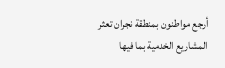أرجع مواطنون بمنطقة نجران تعثر المشاريع الخدمية بما فيها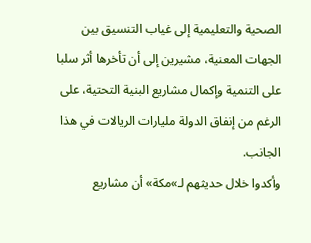الصحية والتعليمية إلى غياب التنسيق بين الجهات المعنية، مشيرين إلى أن تأخرها أثر سلبا على التنمية وإكمال مشاريع البنية التحتية، على الرغم من إنفاق الدولة مليارات الريالات في هذا الجانب.
وأكدوا خلال حديثهم لـ»مكة» أن مشاريع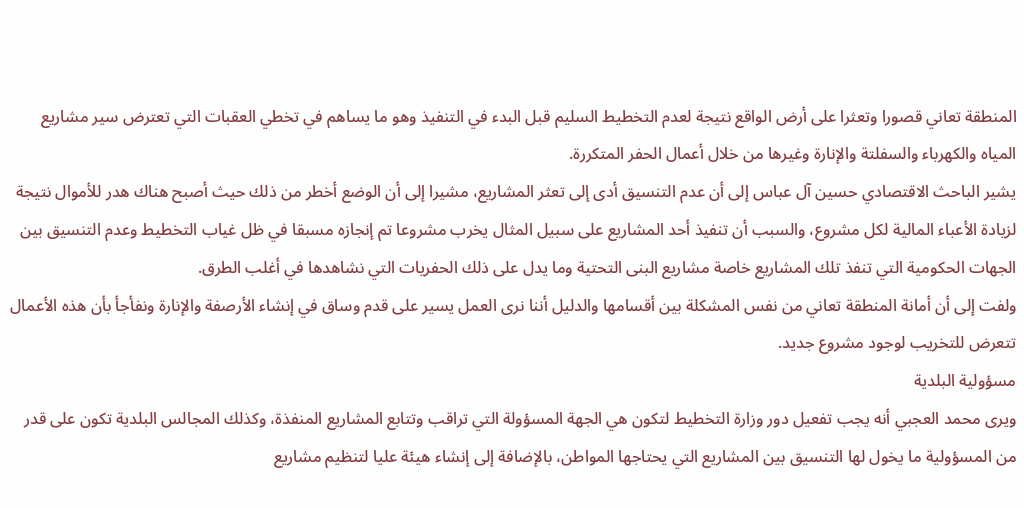المنطقة تعاني قصورا وتعثرا على أرض الواقع نتيجة لعدم التخطيط السليم قبل البدء في التنفيذ وهو ما يساهم في تخطي العقبات التي تعترض سير مشاريع المياه والكهرباء والسفلتة والإنارة وغيرها من خلال أعمال الحفر المتكررة.
يشير الباحث الاقتصادي حسين آل عباس إلى أن عدم التنسيق أدى إلى تعثر المشاريع، مشيرا إلى أن الوضع أخطر من ذلك حيث أصبح هناك هدر للأموال نتيجة لزيادة الأعباء المالية لكل مشروع، والسبب أن تنفيذ أحد المشاريع على سبيل المثال يخرب مشروعا تم إنجازه مسبقا في ظل غياب التخطيط وعدم التنسيق بين الجهات الحكومية التي تنفذ تلك المشاريع خاصة مشاريع البنى التحتية وما يدل على ذلك الحفريات التي نشاهدها في أغلب الطرق.
ولفت إلى أن أمانة المنطقة تعاني من نفس المشكلة بين أقسامها والدليل أننا نرى العمل يسير على قدم وساق في إنشاء الأرصفة والإنارة ونفأجأ بأن هذه الأعمال تتعرض للتخريب لوجود مشروع جديد.
مسؤولية البلدية
ويرى محمد العجبي أنه يجب تفعيل دور وزارة التخطيط لتكون هي الجهة المسؤولة التي تراقب وتتابع المشاريع المنفذة، وكذلك المجالس البلدية تكون على قدر من المسؤولية ما يخول لها التنسيق بين المشاريع التي يحتاجها المواطن، بالإضافة إلى إنشاء هيئة عليا لتنظيم مشاريع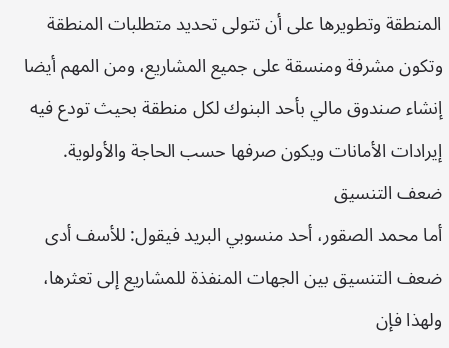المنطقة وتطويرها على أن تتولى تحديد متطلبات المنطقة وتكون مشرفة ومنسقة على جميع المشاريع، ومن المهم أيضا إنشاء صندوق مالي بأحد البنوك لكل منطقة بحيث تودع فيه إيرادات الأمانات ويكون صرفها حسب الحاجة والأولوية.
ضعف التنسيق
أما محمد الصقور، أحد منسوبي البريد فيقول: للأسف أدى ضعف التنسيق بين الجهات المنفذة للمشاريع إلى تعثرها، ولهذا فإن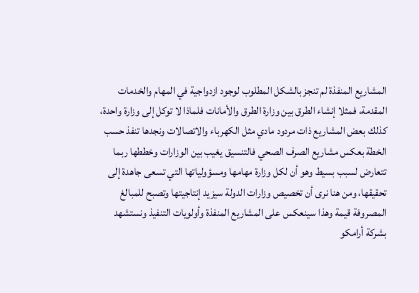المشاريع المنفذة لم تنجز بالشكل المطلوب لوجود ازدواجية في المهام والخدمات المقدمة، فمثلا إنشاء الطرق بين وزارة الطرق والأمانات فلماذا لا توكل إلى وزارة واحدة، كذلك بعض المشاريع ذات مردود مادي مثل الكهرباء والاتصالات ونجدها تنفذ حسب الخطة بعكس مشاريع الصرف الصحي فالتنسيق يغيب بين الوزارات وخططها ربما تتعارض لسبب بسيط وهو أن لكل وزارة مهامها ومسؤولياتها التي تسعى جاهدة إلى تحقيقها، ومن هنا نرى أن تخصيص وزارات الدولة سيزيد إنتاجيتها وتصبح للمبالغ المصروفة قيمة وهذا سينعكس على المشاريع المنفذة وأولويات التنفيذ ونستشهد بشركة أرامكو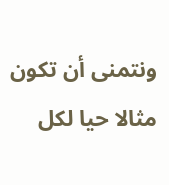ونتمنى أن تكون مثالا حيا لكل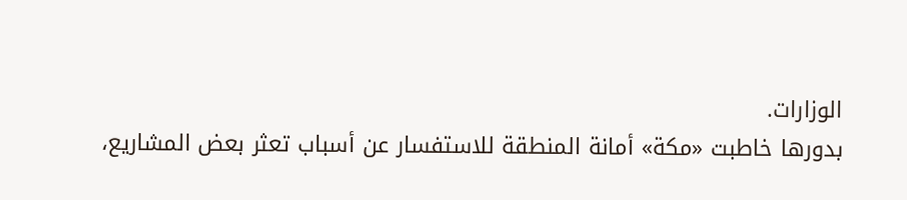الوزارات.
بدورها خاطبت «مكة» أمانة المنطقة للاستفسار عن أسباب تعثر بعض المشاريع،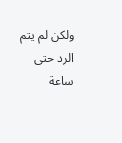ولكن لم يتم الرد حتى ساعة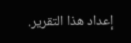إعداد هذا التقرير.